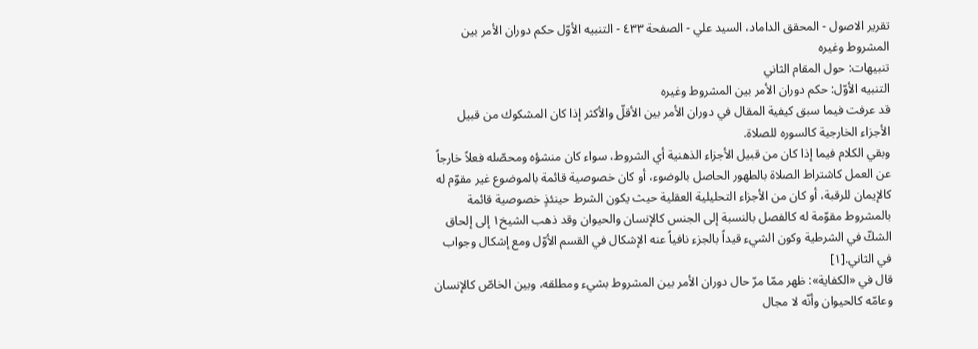تقریر الاصول - المحقق الداماد، السيد علي - الصفحة ٤٣٣ - التنبيه الأوّل حكم دوران الأمر بين المشروط وغيره
تنبيهات: حول المقام الثاني
التنبيه الأوّل: حكم دوران الأمر بين المشروط وغيره
قد عرفت فيما سبق كيفية المقال في دوران الأمر بين الأقلّ والأكثر إذا كان المشكوك من قبيل الأجزاء الخارجية كالسوره للصلاة.
وبقي الكلام فيما إذا كان من قبيل الأجزاء الذهنية أي الشروط، سواء كان منشؤه ومحصّله فعلاً خارجاً عن العمل كاشتراط الصلاة بالطهور الحاصل بالوضوء، أو كان خصوصية قائمة بالموضوع غير مقوّم له كالإيمان للرقبة، أو كان من الأجزاء التحليلية العقلية حيث يكون الشرط حينئذٍ خصوصية قائمة بالمشروط مقوّمة له كالفصل بالنسبة إلى الجنس كالإنسان والحيوان وقد ذهب الشيخ١ إلى إلحاق الشكّ في الشرطية وكون الشيء قيداً بالجزء نافياً عنه الإشكال في القسم الأوّل ومع إشكال وجواب في الثاني.[١]
قال في «الكفاية»: ظهر ممّا مرّ حال دوران الأمر بين المشروط بشيء ومطلقه، وبين الخاصّ كالإنسان وعامّه كالحيوان وأنّه لا مجال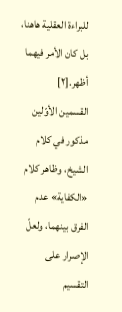للبراءة العقلية هاهنا، بل كان الأمر فيهما أظهر.[٢]
القسمين الأوّلين مذكور في كلام الشيخ، وظاهر كلام «الكفاية» عدم الفرق بينهما، ولعلّ الإصرار على التقسيم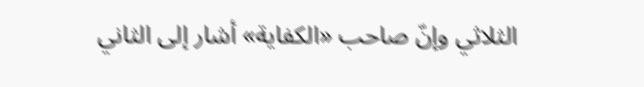الثلاثي وإنّ صاحب «الكفاية» أشار إلى الثاني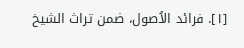[١]. فرائد الاُصول، ضمن تراث الشيخ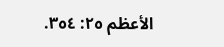الأعظم ٢٥: ٣٥٤.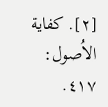[٢]. كفاية الاُصول: ٤١٧.